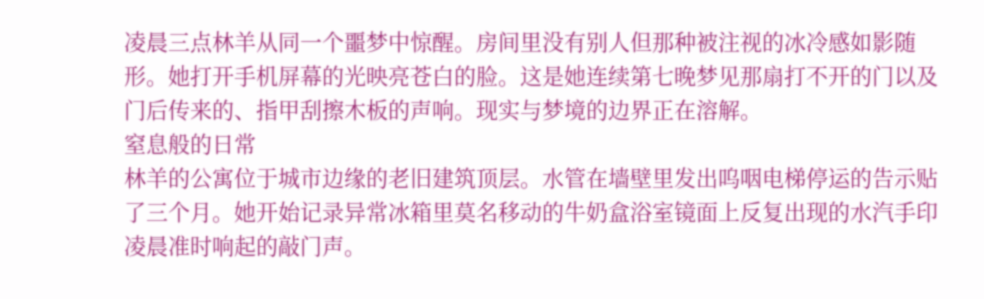凌晨三点林羊从同一个噩梦中惊醒。房间里没有别人但那种被注视的冰冷感如影随形。她打开手机屏幕的光映亮苍白的脸。这是她连续第七晚梦见那扇打不开的门以及门后传来的、指甲刮擦木板的声响。现实与梦境的边界正在溶解。
窒息般的日常
林羊的公寓位于城市边缘的老旧建筑顶层。水管在墙壁里发出呜咽电梯停运的告示贴了三个月。她开始记录异常冰箱里莫名移动的牛奶盒浴室镜面上反复出现的水汽手印凌晨准时响起的敲门声。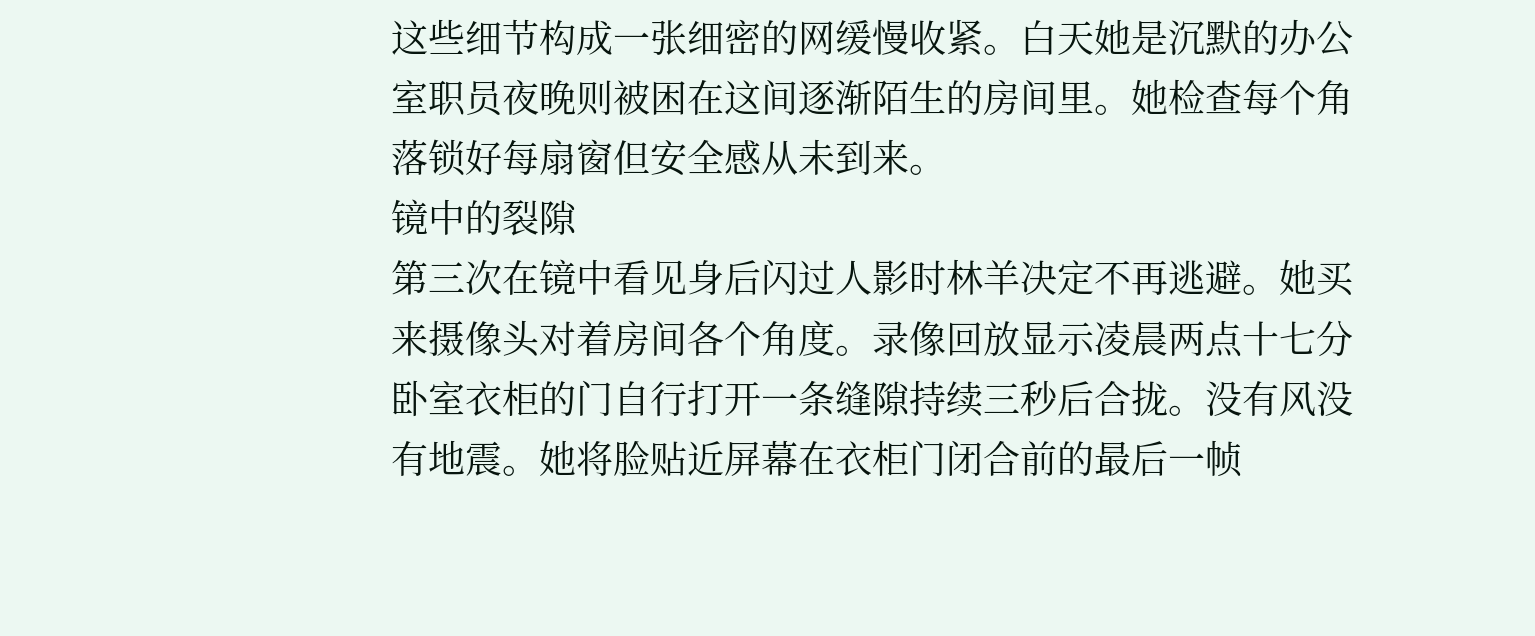这些细节构成一张细密的网缓慢收紧。白天她是沉默的办公室职员夜晚则被困在这间逐渐陌生的房间里。她检查每个角落锁好每扇窗但安全感从未到来。
镜中的裂隙
第三次在镜中看见身后闪过人影时林羊决定不再逃避。她买来摄像头对着房间各个角度。录像回放显示凌晨两点十七分卧室衣柜的门自行打开一条缝隙持续三秒后合拢。没有风没有地震。她将脸贴近屏幕在衣柜门闭合前的最后一帧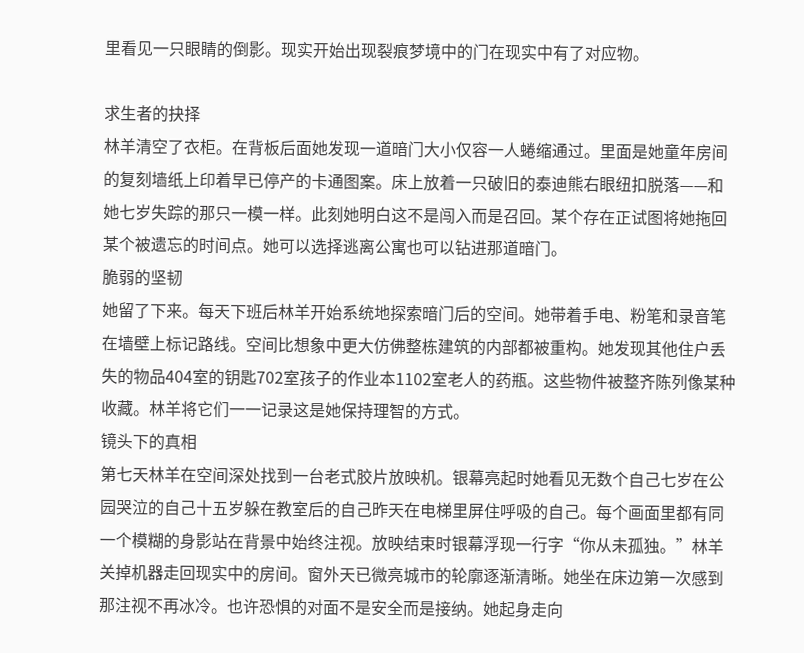里看见一只眼睛的倒影。现实开始出现裂痕梦境中的门在现实中有了对应物。

求生者的抉择
林羊清空了衣柜。在背板后面她发现一道暗门大小仅容一人蜷缩通过。里面是她童年房间的复刻墙纸上印着早已停产的卡通图案。床上放着一只破旧的泰迪熊右眼纽扣脱落——和她七岁失踪的那只一模一样。此刻她明白这不是闯入而是召回。某个存在正试图将她拖回某个被遗忘的时间点。她可以选择逃离公寓也可以钻进那道暗门。
脆弱的坚韧
她留了下来。每天下班后林羊开始系统地探索暗门后的空间。她带着手电、粉笔和录音笔在墙壁上标记路线。空间比想象中更大仿佛整栋建筑的内部都被重构。她发现其他住户丢失的物品404室的钥匙702室孩子的作业本1102室老人的药瓶。这些物件被整齐陈列像某种收藏。林羊将它们一一记录这是她保持理智的方式。
镜头下的真相
第七天林羊在空间深处找到一台老式胶片放映机。银幕亮起时她看见无数个自己七岁在公园哭泣的自己十五岁躲在教室后的自己昨天在电梯里屏住呼吸的自己。每个画面里都有同一个模糊的身影站在背景中始终注视。放映结束时银幕浮现一行字“你从未孤独。”林羊关掉机器走回现实中的房间。窗外天已微亮城市的轮廓逐渐清晰。她坐在床边第一次感到那注视不再冰冷。也许恐惧的对面不是安全而是接纳。她起身走向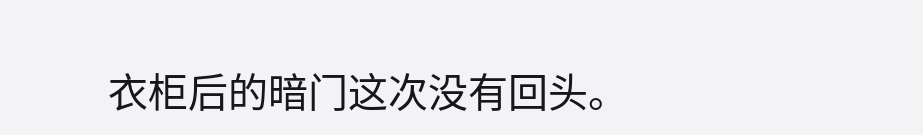衣柜后的暗门这次没有回头。